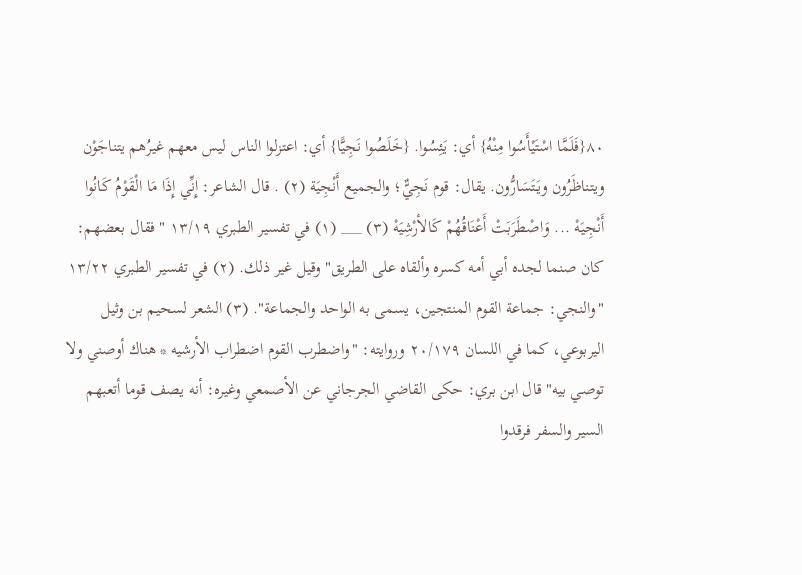٨٠{فَلَمَّا اسْتَيْأَسُوا مِنْهُ} أي: يَئِسُوا. {خَلَصُوا نَجِيًّا} أي: اعتزلوا الناس ليس معهم غيرُهم يتناجَوْن ويتناظَرُون ويَتَسَارُّون. يقال: قوم نَجِيٌّ؛ والجميع أَنْجِيَة (٢) . قال الشاعر: إِنِّي إِذَا مَا الْقَوْمُ كَانُوا أَنْجِيَهْ ... وَاصْطَرَبَتْ أَعْنَاقُهُمْ كَالأرْشِيَهْ (٣) ___ (١) في تفسير الطبري ١٣/١٩ "فقال بعضهم: كان صنما لجده أبي أمه كسره وألقاه على الطريق" وقيل غير ذلك. (٢) في تفسير الطبري ١٣/٢٢ "والنجي: جماعة القوم المنتجين، يسمى به الواحد والجماعة". (٣) الشعر لسحيم بن وثيل اليربوعي، كما في اللسان ٢٠/١٧٩ وروايته: "واضطرب القوم اضطراب الأرشيه * هناك أوصني ولا توصي بيه" قال ابن بري: حكى القاضي الجرجاني عن الأصمعي وغيره: أنه يصف قوما أتعبهم السير والسفر فرقدوا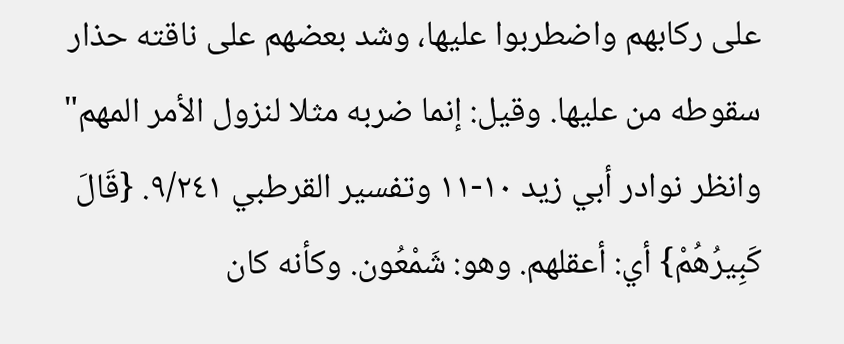على ركابهم واضطربوا عليها، وشد بعضهم على ناقته حذار سقوطه من عليها. وقيل: إنما ضربه مثلا لنزول الأمر المهم" وانظر نوادر أبي زيد ١٠-١١ وتفسير القرطبي ٩/٢٤١. {قَالَ كَبِيرُهُمْ} أي: أعقلهم. وهو: شَمْعُون. وكأنه كان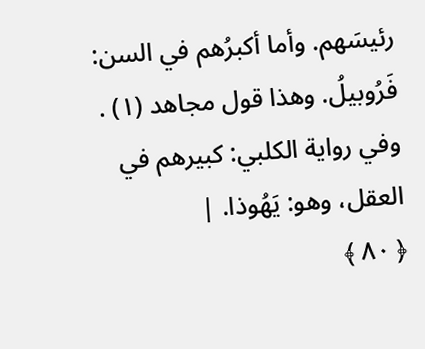رئيسَهم. وأما أكبرُهم في السن: فَرُوبيلُ. وهذا قول مجاهد (١) . وفي رواية الكلبي: كبيرهم في العقل، وهو: يَهُوذا. |
﴿ ٨٠ ﴾